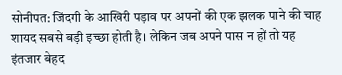सोनीपत: जिंदगी के आखिरी पड़ाव पर अपनों की एक झलक पाने की चाह शायद सबसे बड़ी इच्छा होती है। लेकिन जब अपने पास न हों तो यह इंतजार बेहद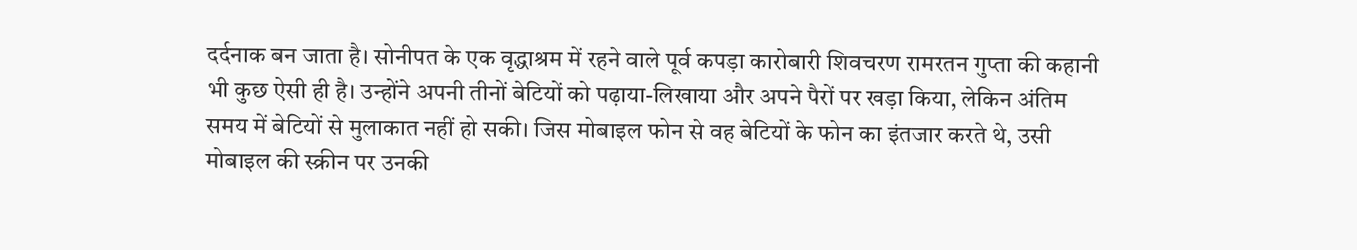दर्दनाक बन जाता है। सोनीपत के एक वृद्धाश्रम में रहने वाले पूर्व कपड़ा कारोबारी शिवचरण रामरतन गुप्ता की कहानी भी कुछ ऐसी ही है। उन्होंने अपनी तीनों बेटियों को पढ़ाया-लिखाया और अपने पैरों पर खड़ा किया, लेकिन अंतिम समय में बेटियों से मुलाकात नहीं हो सकी। जिस मोबाइल फोन से वह बेटियों के फोन का इंतजार करते थे, उसी मोबाइल की स्क्रीन पर उनकी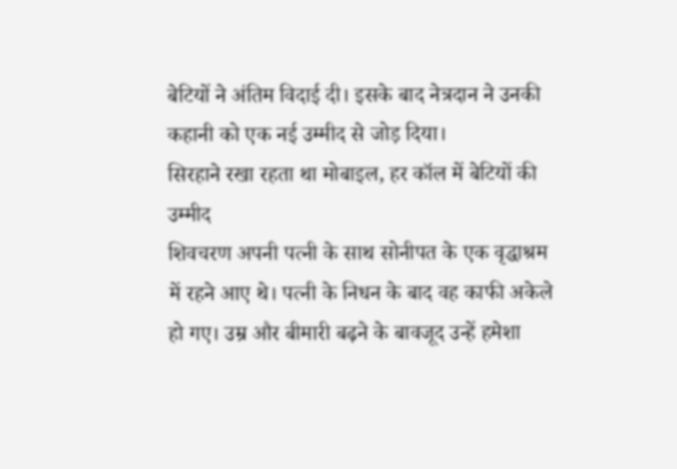बेटियों ने अंतिम विदाई दी। इसके बाद नेत्रदान ने उनकी कहानी को एक नई उम्मीद से जोड़ दिया।
सिरहाने रखा रहता था मोबाइल, हर कॉल में बेटियों की उम्मीद
शिवचरण अपनी पत्नी के साथ सोनीपत के एक वृद्धाश्रम में रहने आए थे। पत्नी के निधन के बाद वह काफी अकेले हो गए। उम्र और बीमारी बढ़ने के बावजूद उन्हें हमेशा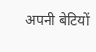अपनी बेटियों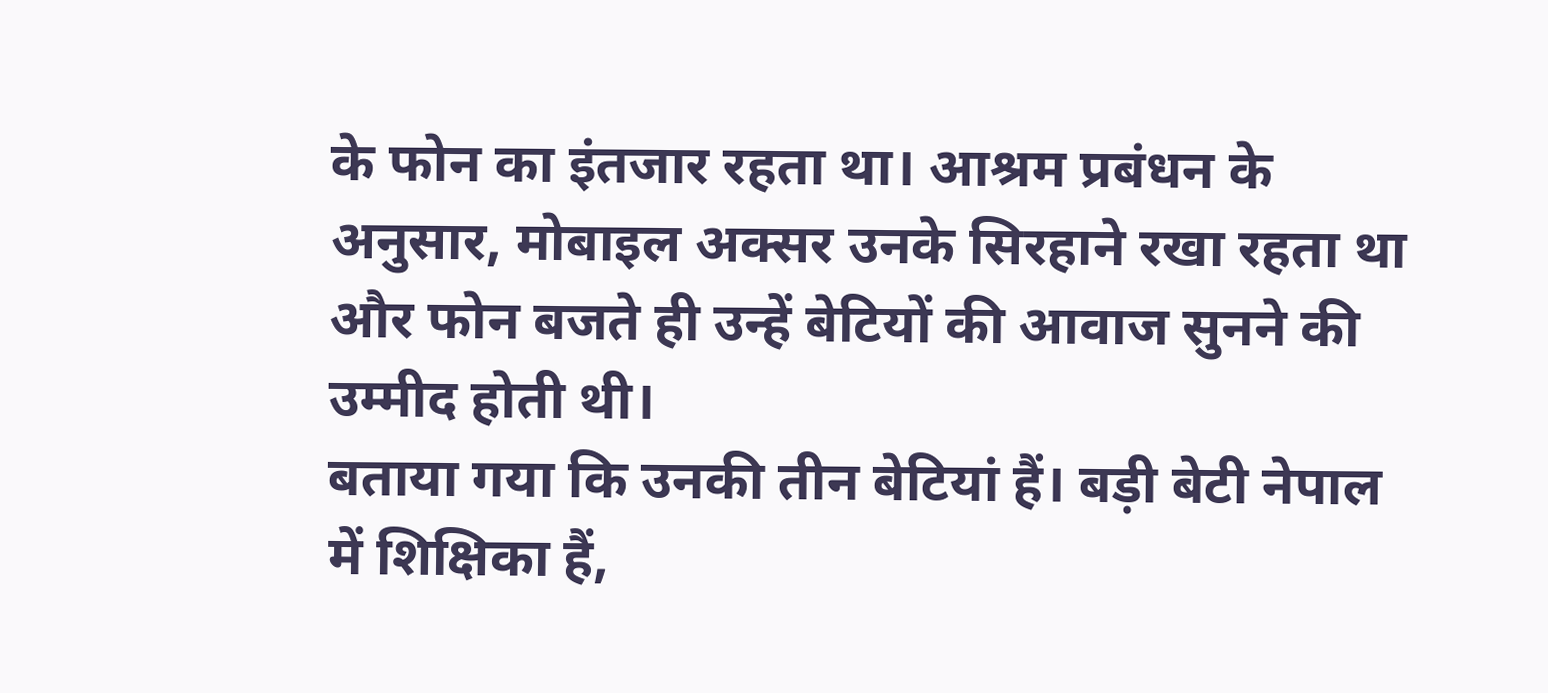के फोन का इंतजार रहता था। आश्रम प्रबंधन के अनुसार, मोबाइल अक्सर उनके सिरहाने रखा रहता था और फोन बजते ही उन्हें बेटियों की आवाज सुनने की उम्मीद होती थी।
बताया गया कि उनकी तीन बेटियां हैं। बड़ी बेटी नेपाल में शिक्षिका हैं,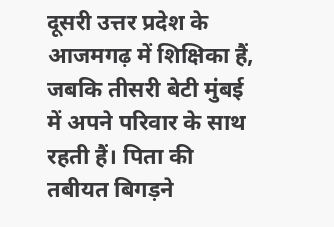दूसरी उत्तर प्रदेश के आजमगढ़ में शिक्षिका हैं, जबकि तीसरी बेटी मुंबई में अपने परिवार के साथ रहती हैं। पिता की तबीयत बिगड़ने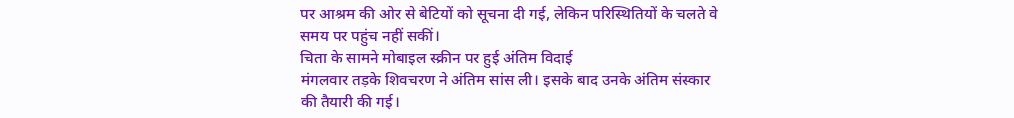पर आश्रम की ओर से बेटियों को सूचना दी गई, लेकिन परिस्थितियों के चलते वे समय पर पहुंच नहीं सकीं।
चिता के सामने मोबाइल स्क्रीन पर हुई अंतिम विदाई
मंगलवार तड़के शिवचरण ने अंतिम सांस ली। इसके बाद उनके अंतिम संस्कार की तैयारी की गई।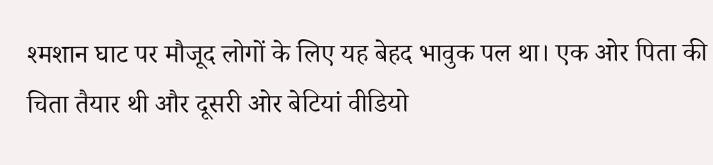श्मशान घाट पर मौजूद लोगों के लिए यह बेहद भावुक पल था। एक ओर पिता की चिता तैयार थी और दूसरी ओर बेटियां वीडियो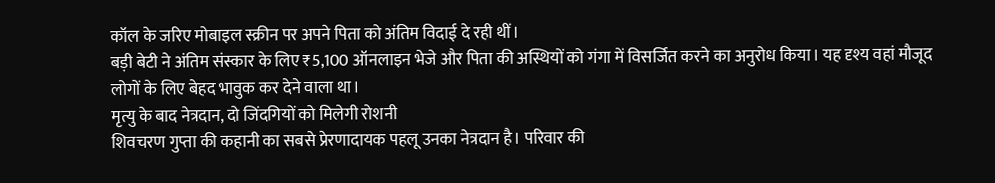कॉल के जरिए मोबाइल स्क्रीन पर अपने पिता को अंतिम विदाई दे रही थीं।
बड़ी बेटी ने अंतिम संस्कार के लिए ₹5,100 ऑनलाइन भेजे और पिता की अस्थियों को गंगा में विसर्जित करने का अनुरोध किया। यह दृश्य वहां मौजूद लोगों के लिए बेहद भावुक कर देने वाला था।
मृत्यु के बाद नेत्रदान, दो जिंदगियों को मिलेगी रोशनी
शिवचरण गुप्ता की कहानी का सबसे प्रेरणादायक पहलू उनका नेत्रदान है। परिवार की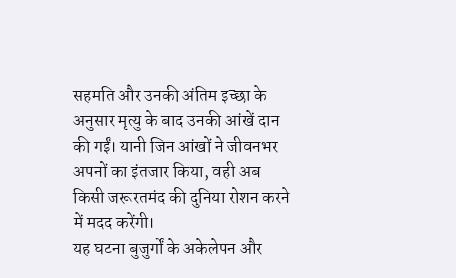सहमति और उनकी अंतिम इच्छा के अनुसार मृत्यु के बाद उनकी आंखें दान की गईं। यानी जिन आंखों ने जीवनभर अपनों का इंतजार किया, वही अब किसी जरूरतमंद की दुनिया रोशन करने में मदद करेंगी।
यह घटना बुजुर्गों के अकेलेपन और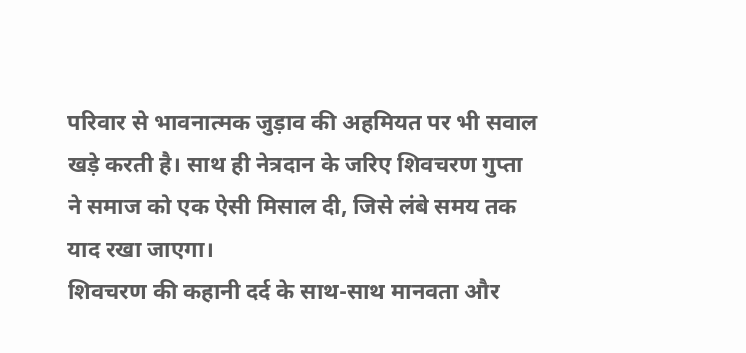परिवार से भावनात्मक जुड़ाव की अहमियत पर भी सवाल खड़े करती है। साथ ही नेत्रदान के जरिए शिवचरण गुप्ता ने समाज को एक ऐसी मिसाल दी, जिसे लंबे समय तक याद रखा जाएगा।
शिवचरण की कहानी दर्द के साथ-साथ मानवता और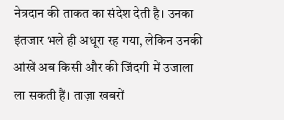नेत्रदान की ताकत का संदेश देती है। उनका इंतजार भले ही अधूरा रह गया, लेकिन उनकी आंखें अब किसी और की जिंदगी में उजाला ला सकती हैं। ताज़ा खबरों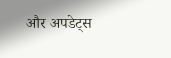और अपडेट्स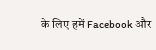के लिए हमें Facebook और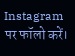Instagram पर फॉलो करें।